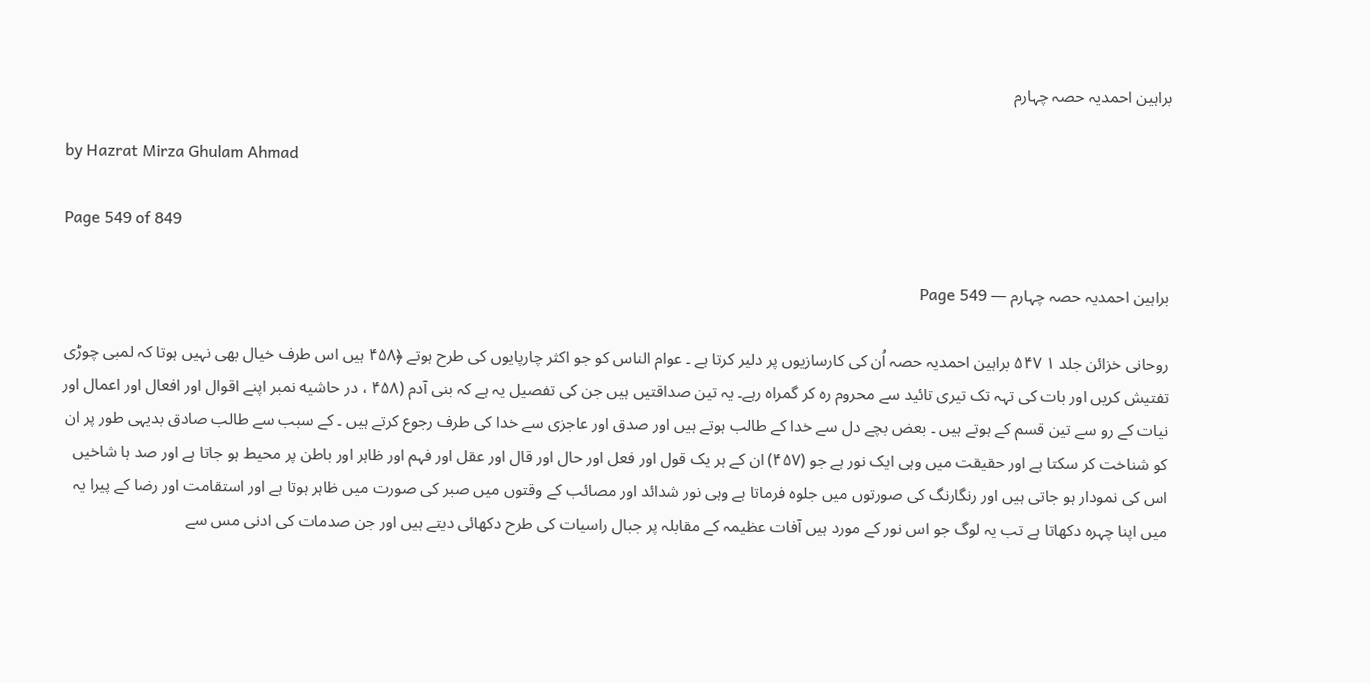براہین احمدیہ حصہ چہارم

by Hazrat Mirza Ghulam Ahmad

Page 549 of 849

براہین احمدیہ حصہ چہارم — Page 549

روحانی خزائن جلد ۱ ۵۴۷ براہین احمدیہ حصہ اُن کی کارسازیوں پر دلیر کرتا ہے ۔ عوام الناس کو جو اکثر چارپایوں کی طرح ہوتے ﴿۴۵۸ ہیں اس طرف خیال بھی نہیں ہوتا کہ لمبی چوڑی تفتیش کریں اور بات کی تہہ تک تیری تائید سے محروم رہ کر گمراہ رہے۔ یہ تین صداقتیں ہیں جن کی تفصیل یہ ہے کہ بنی آدم (۴۵۸ ، در حاشیه نمبر اپنے اقوال اور افعال اور اعمال اور نیات کے رو سے تین قسم کے ہوتے ہیں ۔ بعض بچے دل سے خدا کے طالب ہوتے ہیں اور صدق اور عاجزی سے خدا کی طرف رجوع کرتے ہیں ۔ کے سبب سے طالب صادق بدیہی طور پر ان کو شناخت کر سکتا ہے اور حقیقت میں وہی ایک نور ہے جو (۴۵۷) ان کے ہر یک قول اور فعل اور حال اور قال اور عقل اور فہم اور ظاہر اور باطن پر محیط ہو جاتا ہے اور صد ہا شاخیں اس کی نمودار ہو جاتی ہیں اور رنگارنگ کی صورتوں میں جلوہ فرماتا ہے وہی نور شدائد اور مصائب کے وقتوں میں صبر کی صورت میں ظاہر ہوتا ہے اور استقامت اور رضا کے پیرا یہ میں اپنا چہرہ دکھاتا ہے تب یہ لوگ جو اس نور کے مورد ہیں آفات عظیمہ کے مقابلہ پر جبال راسیات کی طرح دکھائی دیتے ہیں اور جن صدمات کی ادنی مس سے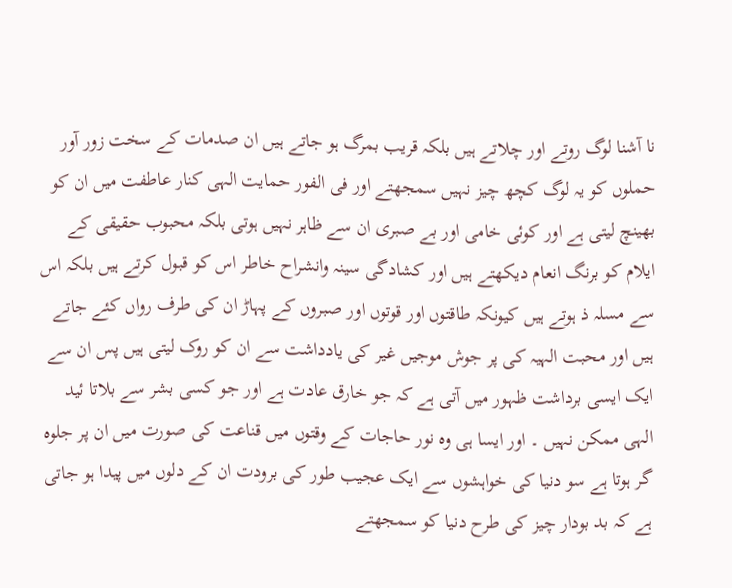نا آشنا لوگ روتے اور چلاتے ہیں بلکہ قریب بمرگ ہو جاتے ہیں ان صدمات کے سخت زور آور حملوں کو یہ لوگ کچھ چیز نہیں سمجھتے اور فی الفور حمایت الہی کنار عاطفت میں ان کو بھینچ لیتی ہے اور کوئی خامی اور بے صبری ان سے ظاہر نہیں ہوتی بلکہ محبوب حقیقی کے ایلام کو برنگ انعام دیکھتے ہیں اور کشادگی سینہ وانشراح خاطر اس کو قبول کرتے ہیں بلکہ اس سے مسلہ ذ ہوتے ہیں کیونکہ طاقتوں اور قوتوں اور صبروں کے پہاڑ ان کی طرف رواں کئے جاتے ہیں اور محبت الہیہ کی پر جوش موجیں غیر کی یادداشت سے ان کو روک لیتی ہیں پس ان سے ایک ایسی برداشت ظہور میں آتی ہے کہ جو خارق عادت ہے اور جو کسی بشر سے بلاتا ئید الہی ممکن نہیں ۔ اور ایسا ہی وہ نور حاجات کے وقتوں میں قناعت کی صورت میں ان پر جلوہ گر ہوتا ہے سو دنیا کی خواہشوں سے ایک عجیب طور کی برودت ان کے دلوں میں پیدا ہو جاتی ہے کہ بد بودار چیز کی طرح دنیا کو سمجھتے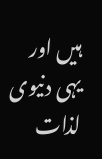ہیں اور یہی دنیوی لذات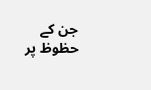جن کے حظوظ پر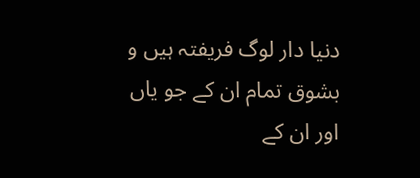دنیا دار لوگ فریفتہ ہیں و بشوق تمام ان کے جو یاں اور ان کے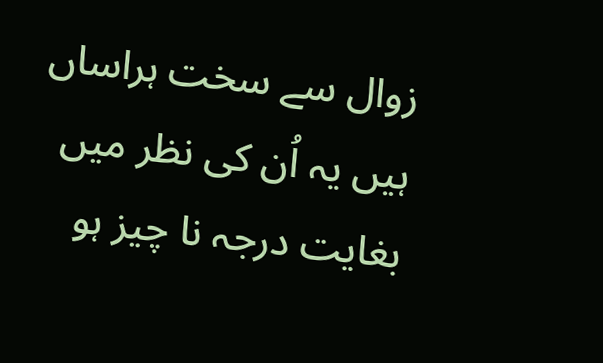زوال سے سخت ہراساں ہیں یہ اُن کی نظر میں بغایت درجہ نا چیز ہو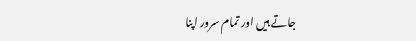جاتے ہیں اور تمام سرور اپنا